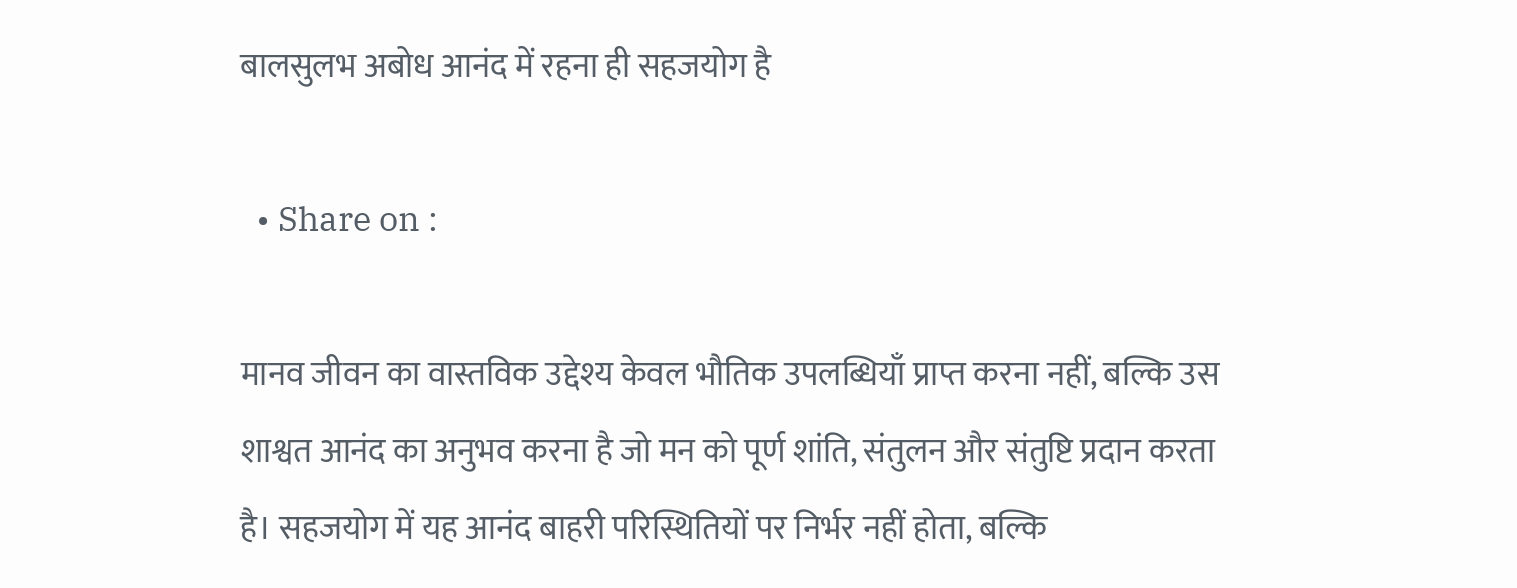बालसुलभ अबोध आनंद में रहना ही सहजयोग है

  • Share on :

मानव जीवन का वास्तविक उद्देश्य केवल भौतिक उपलब्धियाँ प्राप्त करना नहीं, बल्कि उस शाश्वत आनंद का अनुभव करना है जो मन को पूर्ण शांति, संतुलन और संतुष्टि प्रदान करता है। सहजयोग में यह आनंद बाहरी परिस्थितियों पर निर्भर नहीं होता, बल्कि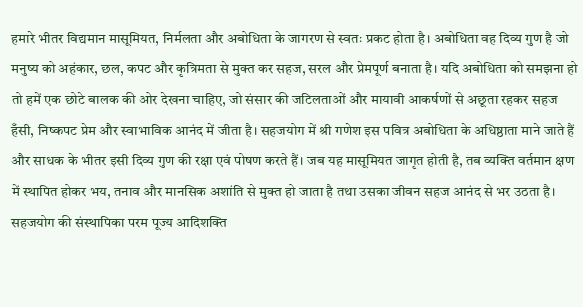हमारे भीतर विद्यमान मासूमियत, निर्मलता और अबोधिता के जागरण से स्वतः प्रकट होता है। अबोधिता वह दिव्य गुण है जो मनुष्य को अहंकार, छल, कपट और कृत्रिमता से मुक्त कर सहज, सरल और प्रेमपूर्ण बनाता है। यदि अबोधिता को समझना हो तो हमें एक छोटे बालक की ओर देखना चाहिए, जो संसार की जटिलताओं और मायावी आकर्षणों से अछूता रहकर सहज हँसी, निष्कपट प्रेम और स्वाभाविक आनंद में जीता है। सहजयोग में श्री गणेश इस पवित्र अबोधिता के अधिष्ठाता माने जाते हैं और साधक के भीतर इसी दिव्य गुण की रक्षा एवं पोषण करते हैं। जब यह मासूमियत जागृत होती है, तब व्यक्ति वर्तमान क्षण में स्थापित होकर भय, तनाव और मानसिक अशांति से मुक्त हो जाता है तथा उसका जीवन सहज आनंद से भर उठता है। सहजयोग की संस्थापिका परम पूज्य आदिशक्ति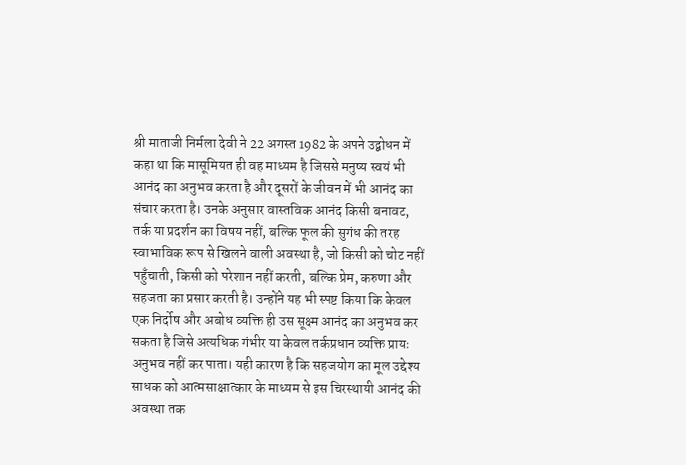श्री माताजी निर्मला देवी ने 22 अगस्त 1982 के अपने उद्बोधन में कहा था कि मासूमियत ही वह माध्यम है जिससे मनुष्य स्वयं भी आनंद का अनुभव करता है और दूसरों के जीवन में भी आनंद का संचार करता है। उनके अनुसार वास्तविक आनंद किसी बनावट, तर्क या प्रदर्शन का विषय नहीं, बल्कि फूल की सुगंध की तरह स्वाभाविक रूप से खिलने वाली अवस्था है, जो किसी को चोट नहीं पहुँचाती, किसी को परेशान नहीं करती, बल्कि प्रेम, करुणा और सहजता का प्रसार करती है। उन्होंने यह भी स्पष्ट किया कि केवल एक निर्दोष और अबोध व्यक्ति ही उस सूक्ष्म आनंद का अनुभव कर सकता है जिसे अत्यधिक गंभीर या केवल तर्कप्रधान व्यक्ति प्रायः अनुभव नहीं कर पाता। यही कारण है कि सहजयोग का मूल उद्देश्य साधक को आत्मसाक्षात्कार के माध्यम से इस चिरस्थायी आनंद की अवस्था तक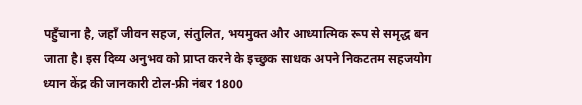पहुँचाना है, जहाँ जीवन सहज, संतुलित, भयमुक्त और आध्यात्मिक रूप से समृद्ध बन जाता है। इस दिव्य अनुभव को प्राप्त करने के इच्छुक साधक अपने निकटतम सहजयोग ध्यान केंद्र की जानकारी टोल-फ्री नंबर 1800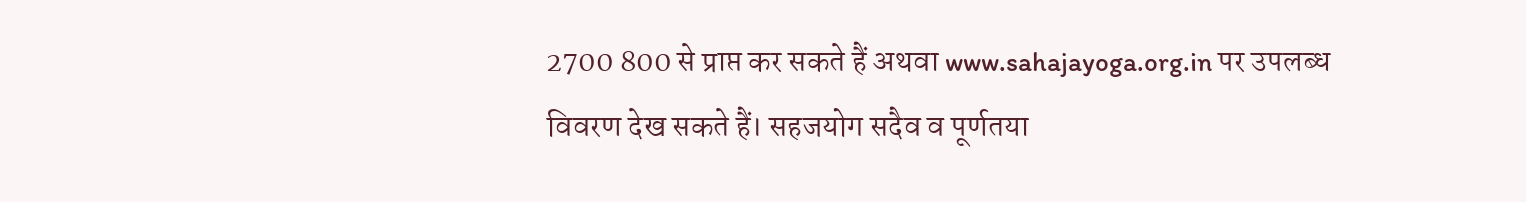2700 800 से प्राप्त कर सकते हैं अथवा www.sahajayoga.org.in पर उपलब्ध विवरण देख सकते हैं। सहजयोग सदैव व पूर्णतया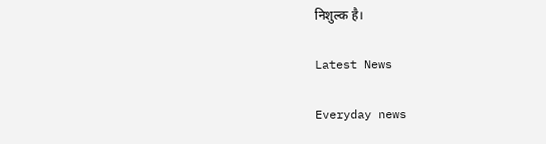निशुल्क है।

Latest News

Everyday news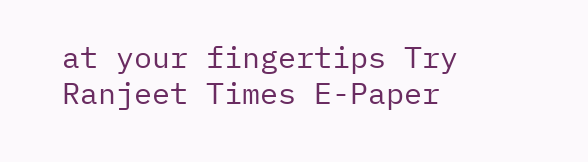at your fingertips Try Ranjeet Times E-Paper